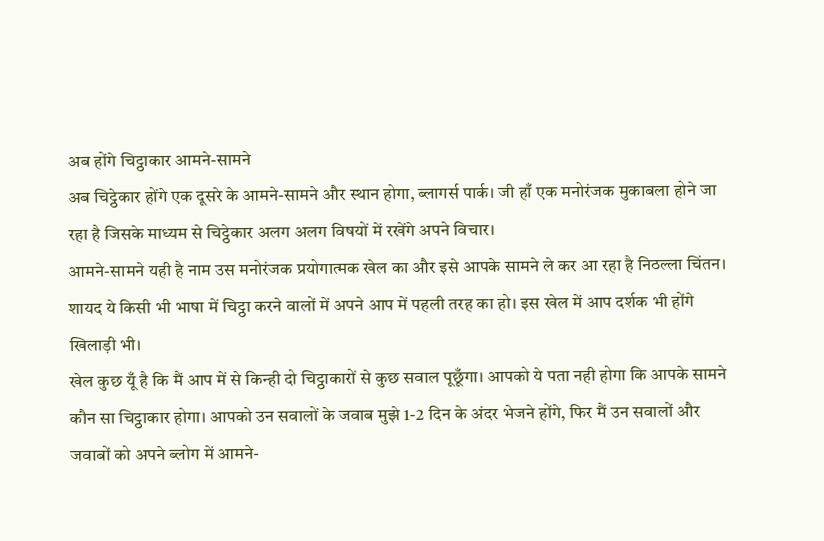अब होंगे चिट्ठाकार आमने-सामने
अब चिट्ठेकार होंगे एक दूसरे के आमने-सामने और स्थान होगा, ब्लागर्स पार्क। जी हाँ एक मनोरंजक मुकाबला होने जा रहा है जिसके माध्यम से चिट्ठेकार अलग अलग विषयों में रखेंगे अपने विचार।
आमने-सामने यही है नाम उस मनोरंजक प्रयोगात्मक खेल का और इसे आपके सामने ले कर आ रहा है निठल्ला चिंतन। शायद ये किसी भी भाषा में चिट्ठा करने वालों में अपने आप में पहली तरह का हो। इस खेल में आप दर्शक भी होंगे खिलाड़ी भी।
खेल कुछ यूँ है कि मैं आप में से किन्ही दो चिट्ठाकारों से कुछ सवाल पूछूँगा। आपको ये पता नही होगा कि आपके सामने कौन सा चिट्ठाकार होगा। आपको उन सवालों के जवाब मुझे 1-2 दिन के अंदर भेजने होंगे, फिर मैं उन सवालों और जवाबों को अपने ब्लोग में आमने-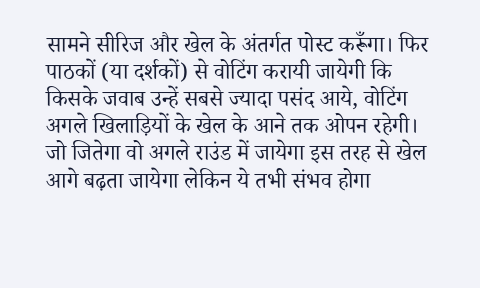सामने सीरिज और खेल के अंतर्गत पोस्ट करूँगा। फिर पाठकों (या दर्शकों) से वोटिंग करायी जायेगी कि किसके जवाब उन्हें सबसे ज्यादा पसंद आये, वोटिंग अगले खिलाड़ियों के खेल के आने तक ओपन रहेगी। जो जितेगा वो अगले राउंड में जायेगा इस तरह से खेल आगे बढ़ता जायेगा लेकिन ये तभी संभव होगा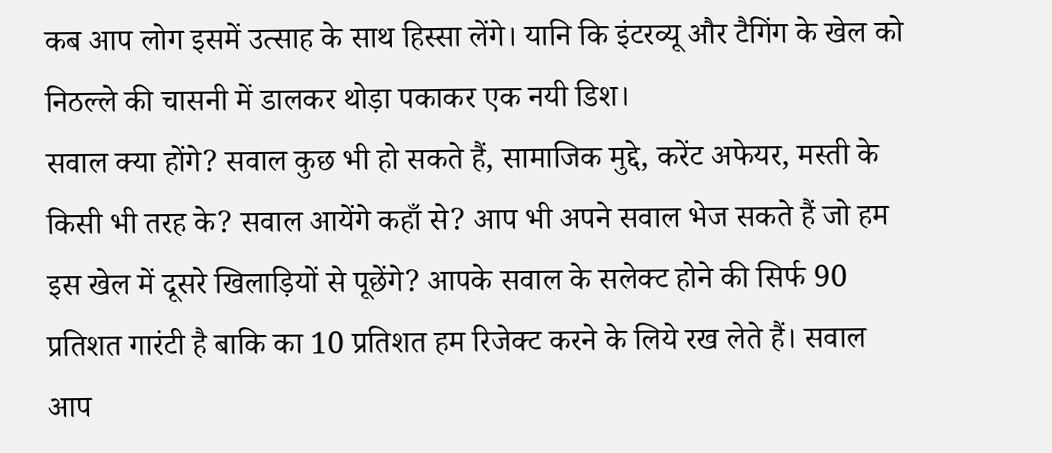कब आप लोग इसमें उत्साह के साथ हिस्सा लेंगे। यानि कि इंटरव्यू और टैगिंग के खेल को निठल्ले की चासनी में डालकर थोड़ा पकाकर एक नयी डिश।
सवाल क्या होंगे? सवाल कुछ भी हो सकते हैं, सामाजिक मुद्दे, करेंट अफेयर, मस्ती के किसी भी तरह के? सवाल आयेंगे कहाँ से? आप भी अपने सवाल भेज सकते हैं जो हम इस खेल में दूसरे खिलाड़ियों से पूछेंगे? आपके सवाल के सलेक्ट होने की सिर्फ 90 प्रतिशत गारंटी है बाकि का 10 प्रतिशत हम रिजेक्ट करने के लिये रख लेते हैं। सवाल आप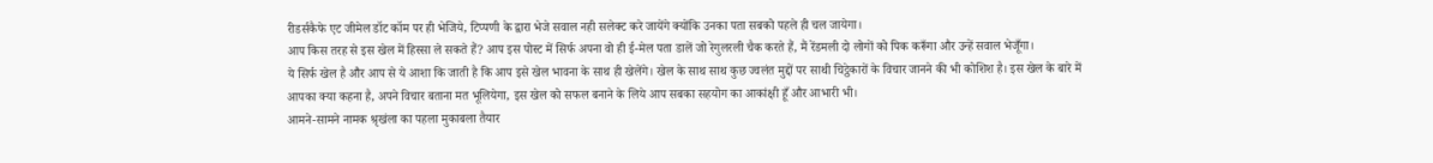रीडर्सकैफे एट जीमेल डॉट कॉम पर ही भेजिये, टिप्पणी के द्वारा भेजे सवाल नही सलेक्ट करे जायेंगे क्योंकि उनका पता सबको पहले ही चल जायेगा।
आप किस तरह से इस खेल में हिस्सा ले सकते हैं? आप इस पोस्ट में सिर्फ अपना वो ही ई-मेल पता डालें जो रेगुलरली चैक करते हैं, मैं रेंडमली दो लोगों को पिक करूँगा और उन्हें सवाल भेजूँगा।
ये सिर्फ खेल है और आप से ये आशा कि जाती है कि आप इसे खेल भावना के साथ ही खेलेंगे। खेल के साथ साथ कुछ ज्वलंत मुद्दों पर साथी चिट्ठेकारों के विचार जानने की भी कोशिश है। इस खेल के बारे में आपका क्या कहना है, अपने विचार बताना मत भूलियेगा, इस खेल को सफल बनाने के लिये आप सबका सहयोग का आकांक्षी हूँ और आभारी भी।
आमने-सामने नामक श्रृखंला का पहला मुकाबला तैयार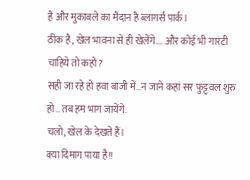है और मुकाबले का मैदान है ब्लागर्स पार्क।
ठीक है, खेल भावना से ही खेलेंगे…..और कोई भी गारंटी चाहिये तो कहो?
सही जा रहे हो हवा बाजी में…न जाने कहां सर फुट्ट्वल शुरु हो…तब हम भाग जायेंगे.
चलो, खेल के देखते हैं।
क्या दिमाग पाया है!!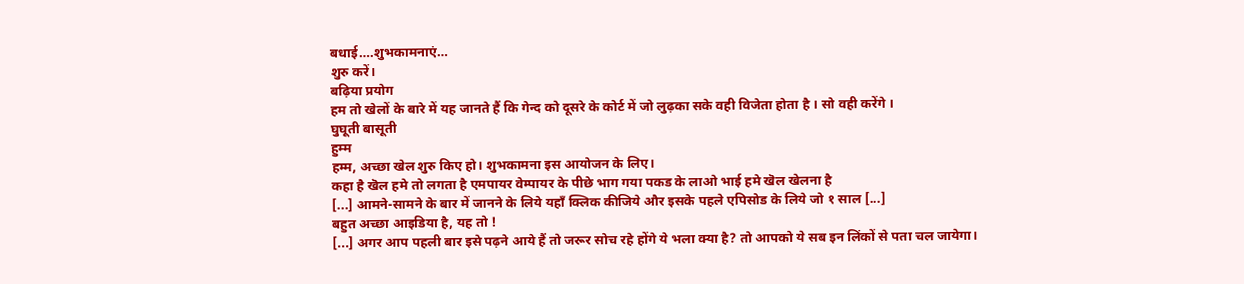बधाई….शुभकामनाएं…
शुरु करें।
बढ़िया प्रयोग
हम तो खेलों के बारे में यह जानते हैं कि गेन्द को दूसरे के कोर्ट में जो लुढ़का सके वही विजेता होता है । सो वही करेंगे ।
घुघूती बासूती
हुम्म
हम्म, अच्छा खेल शुरु किए हो। शुभकामना इस आयोजन के लिए।
कहा है खॆल हमे तो लगता है एमपायर वेम्पायर के पीछे भाग गया पकड के लाओ भाई हमे खॆल खेलना है
[...] आमने-सामने के बार में जानने के लिये यहाँ क्लिक कीजिये और इसके पहले एपिसोड के लिये जो १ साल [...]
बहुत अच्छा आइडिया है, यह तो !
[...] अगर आप पहली बार इसे पढ़ने आये हैं तो जरूर सोच रहे होंगे ये भला क्या है? तो आपको ये सब इन लिंकों से पता चल जायेगा।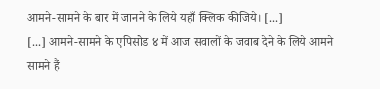आमने-सामने के बार में जानने के लिये यहाँ क्लिक कीजिये। [...]
[...] आमने-सामने के एपिसोड ४ में आज सवालों के जवाब देने के लिये आमने सामने हैं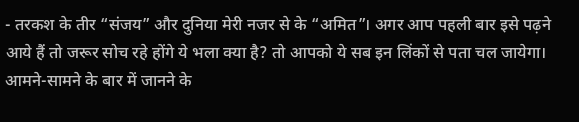- तरकश के तीर “संजय” और दुनिया मेरी नजर से के “अमित”। अगर आप पहली बार इसे पढ़ने आये हैं तो जरूर सोच रहे होंगे ये भला क्या है? तो आपको ये सब इन लिंकों से पता चल जायेगा। आमने-सामने के बार में जानने के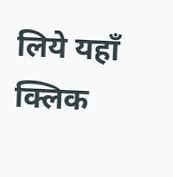लिये यहाँ क्लिक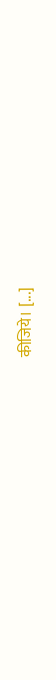कीजिये। [...]